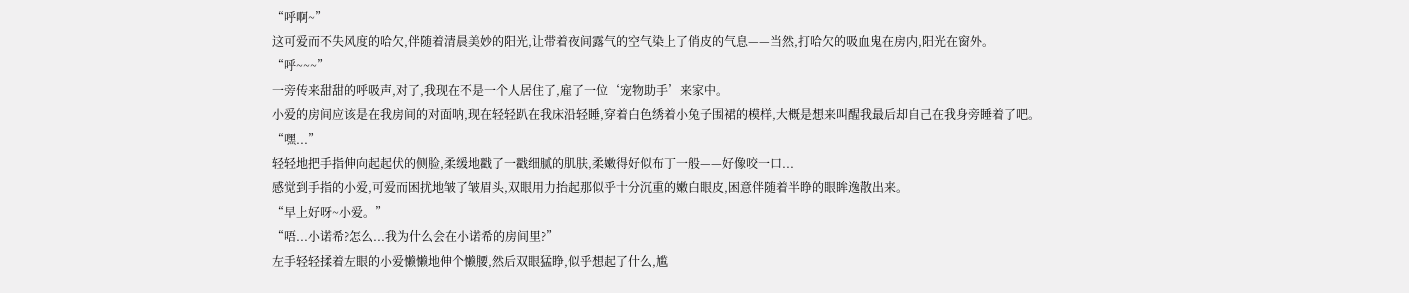“呼啊~”
这可爱而不失风度的哈欠,伴随着清晨美妙的阳光,让带着夜间露气的空气染上了俏皮的气息——当然,打哈欠的吸血鬼在房内,阳光在窗外。
“呼~~~”
一旁传来甜甜的呼吸声,对了,我现在不是一个人居住了,雇了一位‘宠物助手’来家中。
小爱的房间应该是在我房间的对面呐,现在轻轻趴在我床沿轻睡,穿着白色绣着小兔子围裙的模样,大概是想来叫醒我最后却自己在我身旁睡着了吧。
“嘿...”
轻轻地把手指伸向起起伏的侧脸,柔缓地戳了一戳细腻的肌肤,柔嫩得好似布丁一般——好像咬一口...
感觉到手指的小爱,可爱而困扰地皱了皱眉头,双眼用力抬起那似乎十分沉重的嫩白眼皮,困意伴随着半睁的眼眸逸散出来。
“早上好呀~小爱。”
“唔...小诺希?怎么...我为什么会在小诺希的房间里?”
左手轻轻揉着左眼的小爱懒懒地伸个懒腰,然后双眼猛睁,似乎想起了什么,尴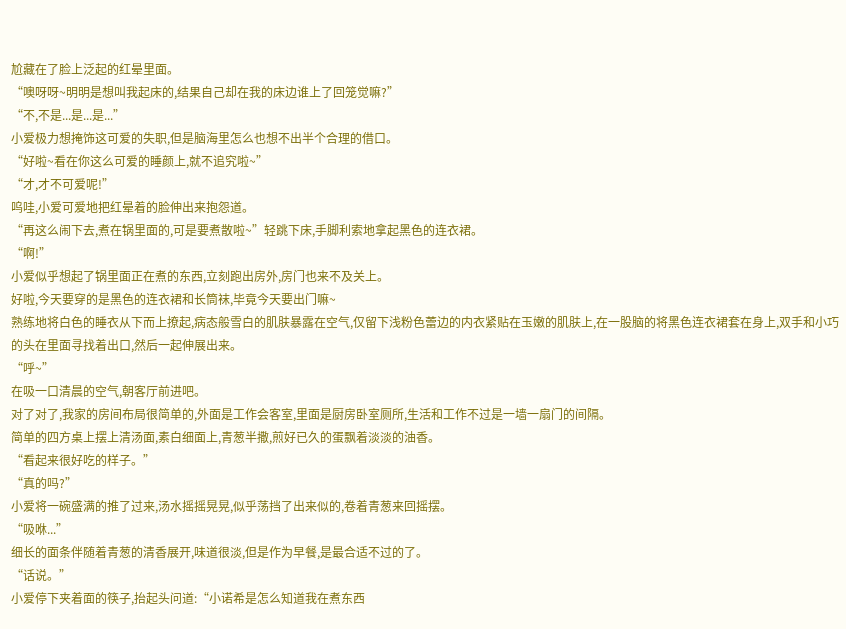尬藏在了脸上泛起的红晕里面。
“噢呀呀~明明是想叫我起床的,结果自己却在我的床边谁上了回笼觉嘛?”
“不,不是...是...是...”
小爱极力想掩饰这可爱的失职,但是脑海里怎么也想不出半个合理的借口。
“好啦~看在你这么可爱的睡颜上,就不追究啦~”
“才,才不可爱呢!”
呜哇,小爱可爱地把红晕着的脸伸出来抱怨道。
“再这么闹下去,煮在锅里面的,可是要煮散啦~”轻跳下床,手脚利索地拿起黑色的连衣裙。
“啊!”
小爱似乎想起了锅里面正在煮的东西,立刻跑出房外,房门也来不及关上。
好啦,今天要穿的是黑色的连衣裙和长筒袜,毕竟今天要出门嘛~
熟练地将白色的睡衣从下而上撩起,病态般雪白的肌肤暴露在空气,仅留下浅粉色蕾边的内衣紧贴在玉嫩的肌肤上,在一股脑的将黑色连衣裙套在身上,双手和小巧的头在里面寻找着出口,然后一起伸展出来。
“呼~”
在吸一口清晨的空气,朝客厅前进吧。
对了对了,我家的房间布局很简单的,外面是工作会客室,里面是厨房卧室厕所,生活和工作不过是一墙一扇门的间隔。
简单的四方桌上摆上清汤面,素白细面上,青葱半撒,煎好已久的蛋飘着淡淡的油香。
“看起来很好吃的样子。”
“真的吗?”
小爱将一碗盛满的推了过来,汤水摇摇晃晃,似乎荡挡了出来似的,卷着青葱来回摇摆。
“吸咻...”
细长的面条伴随着青葱的清香展开,味道很淡,但是作为早餐,是最合适不过的了。
“话说。”
小爱停下夹着面的筷子,抬起头问道:“小诺希是怎么知道我在煮东西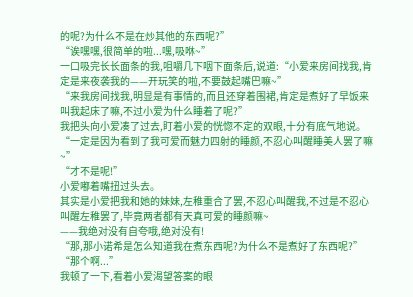的呢?为什么不是在炒其他的东西呢?”
“诶嘿嘿,很简单的啦...嘿,吸咻~”
一口吸完长长面条的我,咀嚼几下咽下面条后,说道:“小爱来房间找我,肯定是来夜袭我的——开玩笑的啦,不要鼓起嘴巴嘛~”
“来我房间找我,明显是有事情的,而且还穿着围裙,肯定是煮好了早饭来叫我起床了嘛,不过小爱为什么睡着了呢?”
我把头向小爱凑了过去,盯着小爱的恍惚不定的双眼,十分有底气地说。
“一定是因为看到了我可爱而魅力四射的睡颜,不忍心叫醒睡美人罢了嘛~”
“才不是呢!”
小爱嘟着嘴扭过头去。
其实是小爱把我和她的妹妹,左稚重合了罢,不忍心叫醒我,不过是不忍心叫醒左稚罢了,毕竟两者都有天真可爱的睡颜嘛~
——我绝对没有自夸哦,绝对没有!
“那,那小诺希是怎么知道我在煮东西呢?为什么不是煮好了东西呢?”
“那个啊...”
我顿了一下,看着小爱渴望答案的眼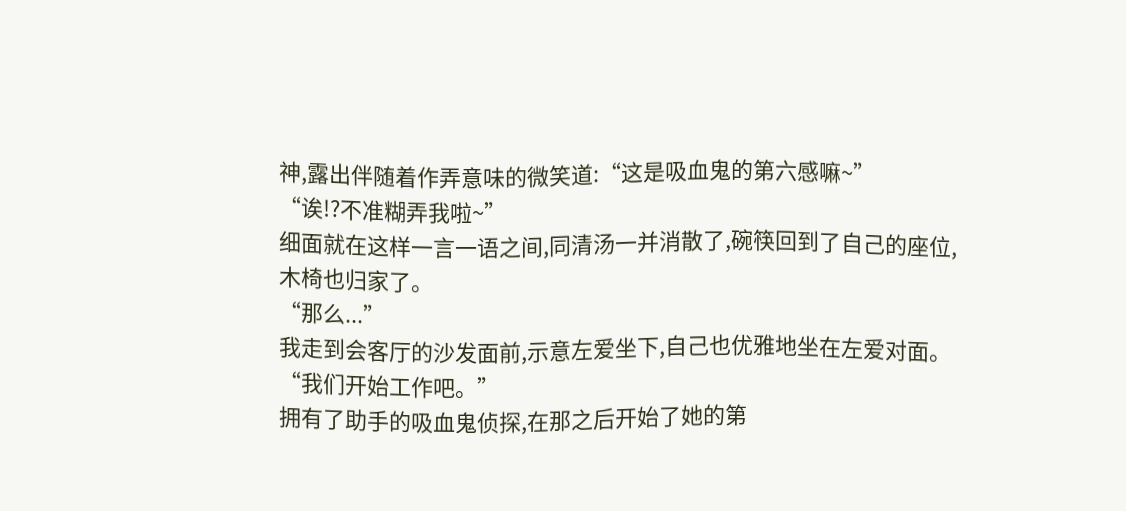神,露出伴随着作弄意味的微笑道:“这是吸血鬼的第六感嘛~”
“诶!?不准糊弄我啦~”
细面就在这样一言一语之间,同清汤一并消散了,碗筷回到了自己的座位,木椅也归家了。
“那么...”
我走到会客厅的沙发面前,示意左爱坐下,自己也优雅地坐在左爱对面。
“我们开始工作吧。”
拥有了助手的吸血鬼侦探,在那之后开始了她的第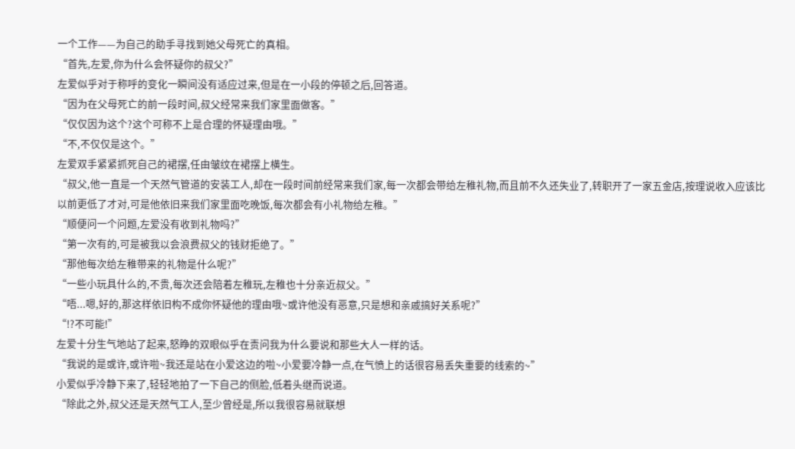一个工作——为自己的助手寻找到她父母死亡的真相。
“首先,左爱,你为什么会怀疑你的叔父?”
左爱似乎对于称呼的变化一瞬间没有适应过来,但是在一小段的停顿之后,回答道。
“因为在父母死亡的前一段时间,叔父经常来我们家里面做客。”
“仅仅因为这个?这个可称不上是合理的怀疑理由哦。”
“不,不仅仅是这个。”
左爱双手紧紧抓死自己的裙摆,任由皱纹在裙摆上横生。
“叔父,他一直是一个天然气管道的安装工人,却在一段时间前经常来我们家,每一次都会带给左稚礼物,而且前不久还失业了,转职开了一家五金店,按理说收入应该比以前更低了才对,可是他依旧来我们家里面吃晚饭,每次都会有小礼物给左稚。”
“顺便问一个问题,左爱没有收到礼物吗?”
“第一次有的,可是被我以会浪费叔父的钱财拒绝了。”
“那他每次给左稚带来的礼物是什么呢?”
“一些小玩具什么的,不贵,每次还会陪着左稚玩,左稚也十分亲近叔父。”
“唔...嗯,好的,那这样依旧构不成你怀疑他的理由哦~或许他没有恶意,只是想和亲戚搞好关系呢?”
“!?不可能!”
左爱十分生气地站了起来,怒睁的双眼似乎在责问我为什么要说和那些大人一样的话。
“我说的是或许,或许啦~我还是站在小爱这边的啦~小爱要冷静一点,在气愤上的话很容易丢失重要的线索的~”
小爱似乎冷静下来了,轻轻地拍了一下自己的侧脸,低着头继而说道。
“除此之外,叔父还是天然气工人,至少曾经是,所以我很容易就联想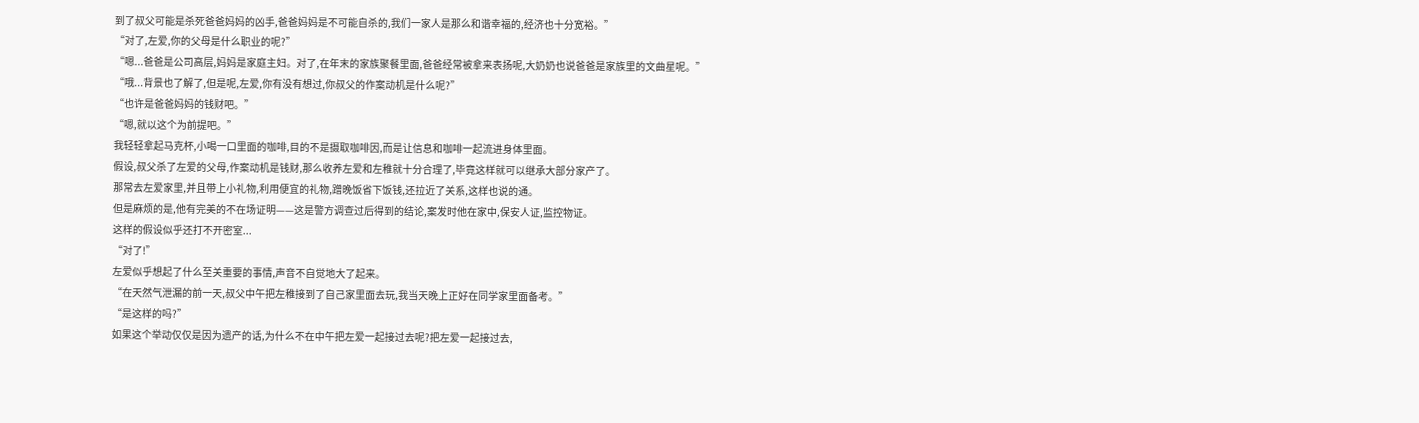到了叔父可能是杀死爸爸妈妈的凶手,爸爸妈妈是不可能自杀的,我们一家人是那么和谐幸福的,经济也十分宽裕。”
“对了,左爱,你的父母是什么职业的呢?”
“嗯...爸爸是公司高层,妈妈是家庭主妇。对了,在年末的家族聚餐里面,爸爸经常被拿来表扬呢,大奶奶也说爸爸是家族里的文曲星呢。”
“哦...背景也了解了,但是呢,左爱,你有没有想过,你叔父的作案动机是什么呢?”
“也许是爸爸妈妈的钱财吧。”
“嗯,就以这个为前提吧。”
我轻轻拿起马克杯,小喝一口里面的咖啡,目的不是摄取咖啡因,而是让信息和咖啡一起流进身体里面。
假设,叔父杀了左爱的父母,作案动机是钱财,那么收养左爱和左稚就十分合理了,毕竟这样就可以继承大部分家产了。
那常去左爱家里,并且带上小礼物,利用便宜的礼物,蹭晚饭省下饭钱,还拉近了关系,这样也说的通。
但是麻烦的是,他有完美的不在场证明——这是警方调查过后得到的结论,案发时他在家中,保安人证,监控物证。
这样的假设似乎还打不开密室...
“对了!”
左爱似乎想起了什么至关重要的事情,声音不自觉地大了起来。
“在天然气泄漏的前一天,叔父中午把左稚接到了自己家里面去玩,我当天晚上正好在同学家里面备考。”
“是这样的吗?”
如果这个举动仅仅是因为遗产的话,为什么不在中午把左爱一起接过去呢?把左爱一起接过去,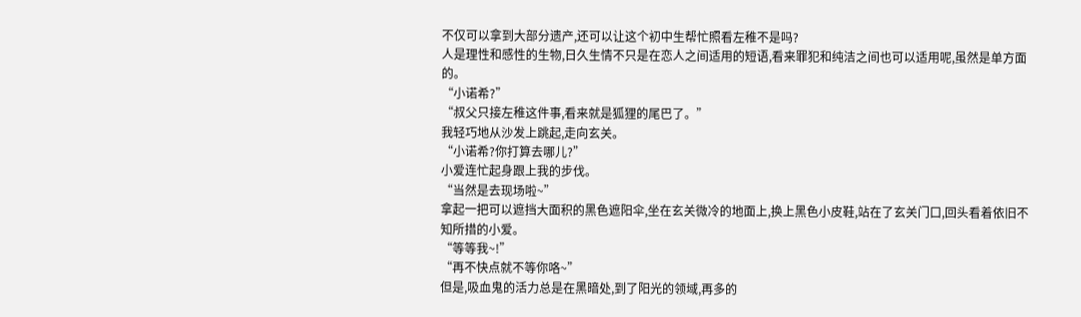不仅可以拿到大部分遗产,还可以让这个初中生帮忙照看左稚不是吗?
人是理性和感性的生物,日久生情不只是在恋人之间适用的短语,看来罪犯和纯洁之间也可以适用呢,虽然是单方面的。
“小诺希?”
“叔父只接左稚这件事,看来就是狐狸的尾巴了。”
我轻巧地从沙发上跳起,走向玄关。
“小诺希?你打算去哪儿?”
小爱连忙起身跟上我的步伐。
“当然是去现场啦~”
拿起一把可以遮挡大面积的黑色遮阳伞,坐在玄关微冷的地面上,换上黑色小皮鞋,站在了玄关门口,回头看着依旧不知所措的小爱。
“等等我~!”
“再不快点就不等你咯~”
但是,吸血鬼的活力总是在黑暗处,到了阳光的领域,再多的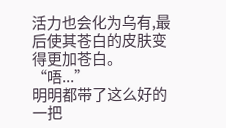活力也会化为乌有,最后使其苍白的皮肤变得更加苍白。
“唔...”
明明都带了这么好的一把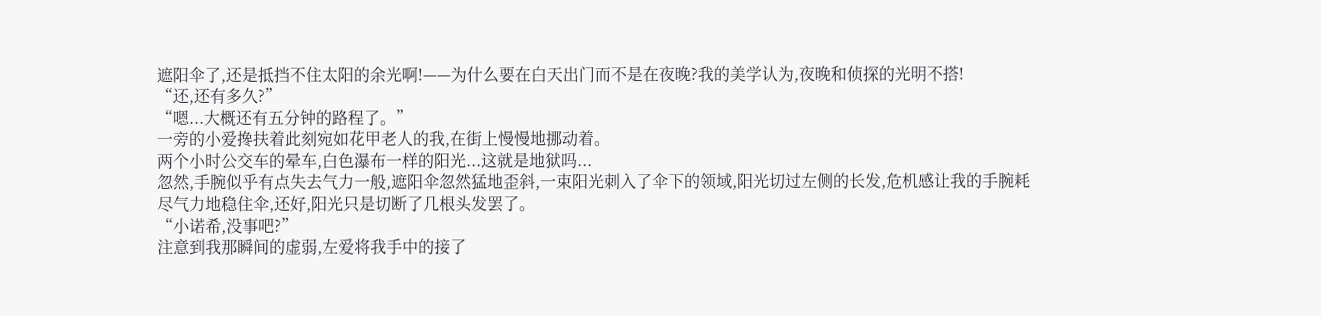遮阳伞了,还是抵挡不住太阳的余光啊!——为什么要在白天出门而不是在夜晚?我的美学认为,夜晚和侦探的光明不搭!
“还,还有多久?”
“嗯...大概还有五分钟的路程了。”
一旁的小爱搀扶着此刻宛如花甲老人的我,在街上慢慢地挪动着。
两个小时公交车的晕车,白色瀑布一样的阳光...这就是地狱吗...
忽然,手腕似乎有点失去气力一般,遮阳伞忽然猛地歪斜,一束阳光刺入了伞下的领域,阳光切过左侧的长发,危机感让我的手腕耗尽气力地稳住伞,还好,阳光只是切断了几根头发罢了。
“小诺希,没事吧?”
注意到我那瞬间的虚弱,左爱将我手中的接了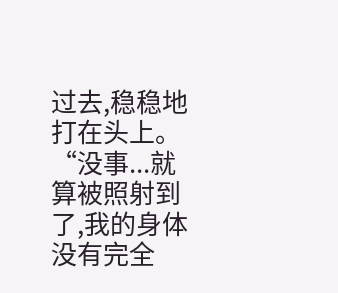过去,稳稳地打在头上。
“没事...就算被照射到了,我的身体没有完全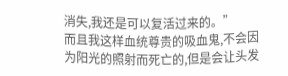消失,我还是可以复活过来的。”
而且我这样血统尊贵的吸血鬼,不会因为阳光的照射而死亡的,但是会让头发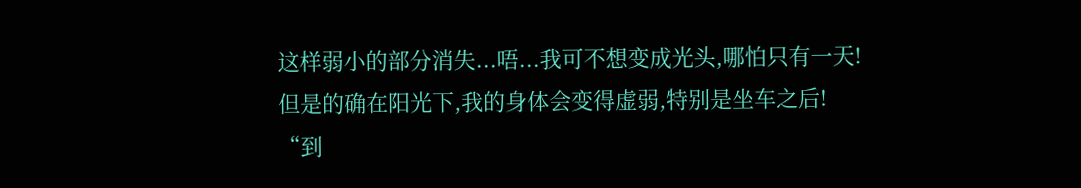这样弱小的部分消失...唔...我可不想变成光头,哪怕只有一天!
但是的确在阳光下,我的身体会变得虚弱,特别是坐车之后!
“到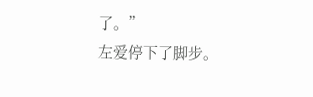了。”
左爱停下了脚步。